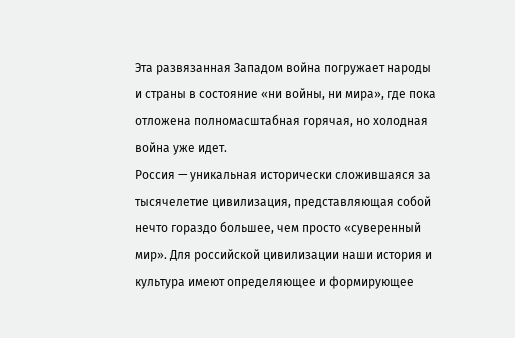Эта развязанная Западом война погружает народы и страны в состояние «ни войны, ни мира», где пока отложена полномасштабная горячая, но холодная война уже идет.
Россия — уникальная исторически сложившаяся за тысячелетие цивилизация, представляющая собой нечто гораздо большее, чем просто «суверенный мир». Для российской цивилизации наши история и культура имеют определяющее и формирующее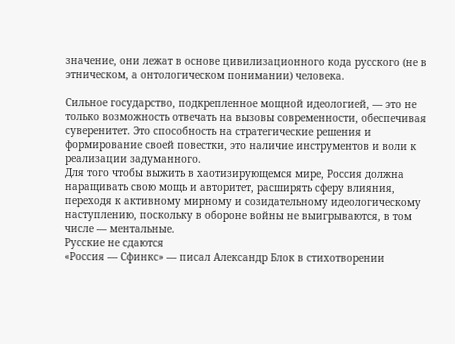значение, они лежат в основе цивилизационного кода русского (не в этническом, а онтологическом понимании) человека.

Сильное государство, подкрепленное мощной идеологией, — это не только возможность отвечать на вызовы современности, обеспечивая суверенитет. Это способность на стратегические решения и формирование своей повестки, это наличие инструментов и воли к реализации задуманного.
Для того чтобы выжить в хаотизирующемся мире, Россия должна наращивать свою мощь и авторитет, расширять сферу влияния, переходя к активному мирному и созидательному идеологическому наступлению, поскольку в обороне войны не выигрываются, в том числе — ментальные.
Русские не сдаются
«Россия — Сфинкс» — писал Александр Блок в стихотворении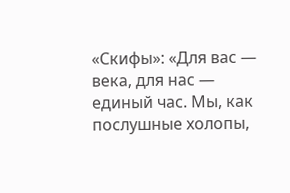«Скифы»: «Для вас — века, для нас — единый час. Мы, как послушные холопы,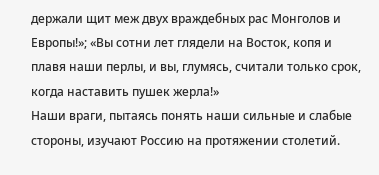держали щит меж двух враждебных рас Монголов и Европы!»; «Вы сотни лет глядели на Восток, копя и плавя наши перлы, и вы, глумясь, считали только срок, когда наставить пушек жерла!»
Наши враги, пытаясь понять наши сильные и слабые стороны, изучают Россию на протяжении столетий.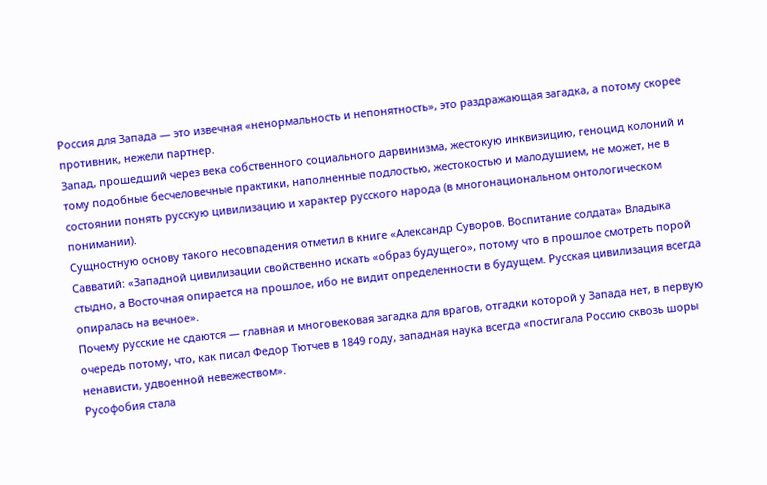Россия для Запада — это извечная «ненормальность и непонятность», это раздражающая загадка, а потому скорее противник, нежели партнер.
Запад, прошедший через века собственного социального дарвинизма, жестокую инквизицию, геноцид колоний и тому подобные бесчеловечные практики, наполненные подлостью, жестокостью и малодушием, не может, не в состоянии понять русскую цивилизацию и характер русского народа (в многонациональном онтологическом понимании).
Сущностную основу такого несовпадения отметил в книге «Александр Суворов. Воспитание солдата» Владыка Савватий: «Западной цивилизации свойственно искать «образ будущего», потому что в прошлое смотреть порой стыдно, а Восточная опирается на прошлое, ибо не видит определенности в будущем. Русская цивилизация всегда опиралась на вечное».
Почему русские не сдаются — главная и многовековая загадка для врагов, отгадки которой у Запада нет, в первую очередь потому, что, как писал Федор Тютчев в 1849 году, западная наука всегда «постигала Россию сквозь шоры ненависти, удвоенной невежеством».
Русофобия стала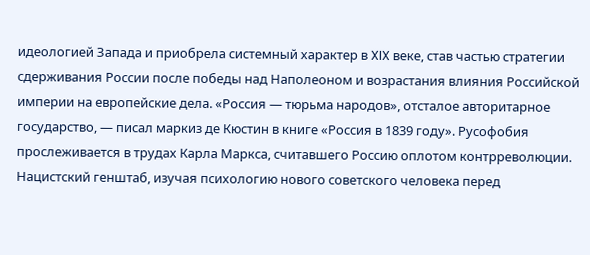идеологией Запада и приобрела системный характер в XIX веке, став частью стратегии сдерживания России после победы над Наполеоном и возрастания влияния Российской империи на европейские дела. «Россия — тюрьма народов», отсталое авторитарное государство, — писал маркиз де Кюстин в книге «Россия в 1839 году». Русофобия прослеживается в трудах Карла Маркса, считавшего Россию оплотом контрреволюции.
Нацистский генштаб, изучая психологию нового советского человека перед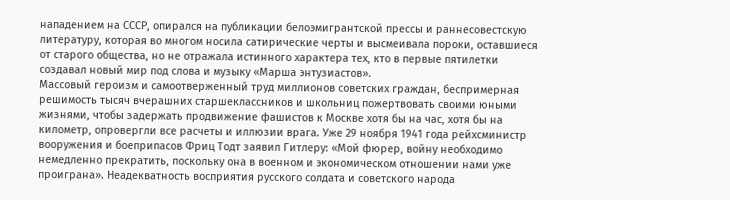нападением на СССР, опирался на публикации белоэмигрантской прессы и раннесовестскую литературу, которая во многом носила сатирические черты и высмеивала пороки, оставшиеся от старого общества, но не отражала истинного характера тех, кто в первые пятилетки создавал новый мир под слова и музыку «Марша энтузиастов».
Массовый героизм и самоотверженный труд миллионов советских граждан, беспримерная решимость тысяч вчерашних старшеклассников и школьниц пожертвовать своими юными жизнями, чтобы задержать продвижение фашистов к Москве хотя бы на час, хотя бы на километр, опровергли все расчеты и иллюзии врага. Уже 29 ноября 1941 года рейхсминистр вооружения и боеприпасов Фриц Тодт заявил Гитлеру: «Мой фюрер, войну необходимо немедленно прекратить, поскольку она в военном и экономическом отношении нами уже проиграна». Неадекватность восприятия русского солдата и советского народа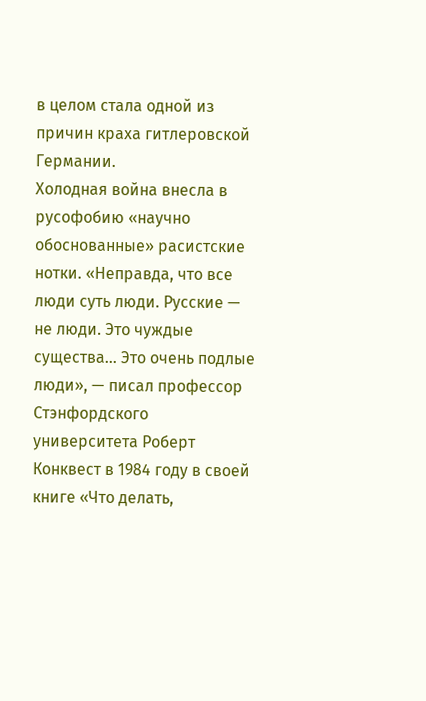в целом стала одной из причин краха гитлеровской Германии.
Холодная война внесла в русофобию «научно обоснованные» расистские нотки. «Неправда, что все люди суть люди. Русские — не люди. Это чуждые существа… Это очень подлые люди», — писал профессор Стэнфордского университета Роберт Конквест в 1984 году в своей книге «Что делать,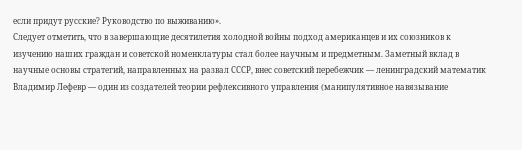если придут русские? Руководство по выживанию».
Следует отметить, что в завершающие десятилетия холодной войны подход американцев и их союзников к изучению наших граждан и советской номенклатуры стал более научным и предметным. Заметный вклад в научные основы стратегий, направленных на развал СССР, внес советский перебежчик — ленинградский математик Владимир Лефевр — один из создателей теории рефлексивного управления (манипулятивное навязывание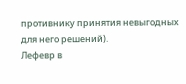противнику принятия невыгодных для него решений).
Лефевр в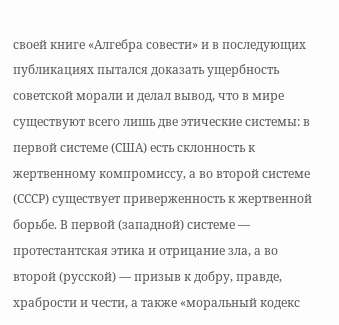своей книге «Алгебра совести» и в последующих публикациях пытался доказать ущербность советской морали и делал вывод, что в мире существуют всего лишь две этические системы: в первой системе (США) есть склонность к жертвенному компромиссу, а во второй системе (СССР) существует приверженность к жертвенной борьбе. В первой (западной) системе — протестантская этика и отрицание зла, а во второй (русской) — призыв к добру, правде, храбрости и чести, а также «моральный кодекс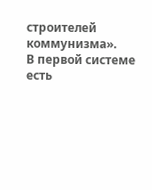строителей коммунизма».
В первой системе есть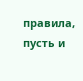правила, пусть и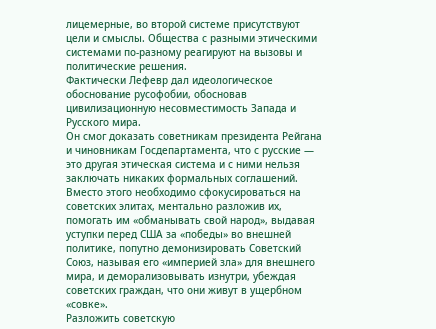лицемерные, во второй системе присутствуют цели и смыслы. Общества с разными этическими системами по-разному реагируют на вызовы и политические решения.
Фактически Лефевр дал идеологическое обоснование русофобии, обосновав цивилизационную несовместимость Запада и Русского мира.
Он смог доказать советникам президента Рейгана и чиновникам Госдепартамента, что с русские — это другая этическая система и с ними нельзя заключать никаких формальных соглашений. Вместо этого необходимо сфокусироваться на советских элитах, ментально разложив их, помогать им «обманывать свой народ», выдавая уступки перед США за «победы» во внешней политике, попутно демонизировать Советский Союз, называя его «империей зла» для внешнего мира, и деморализовывать изнутри, убеждая советских граждан, что они живут в ущербном «совке».
Разложить советскую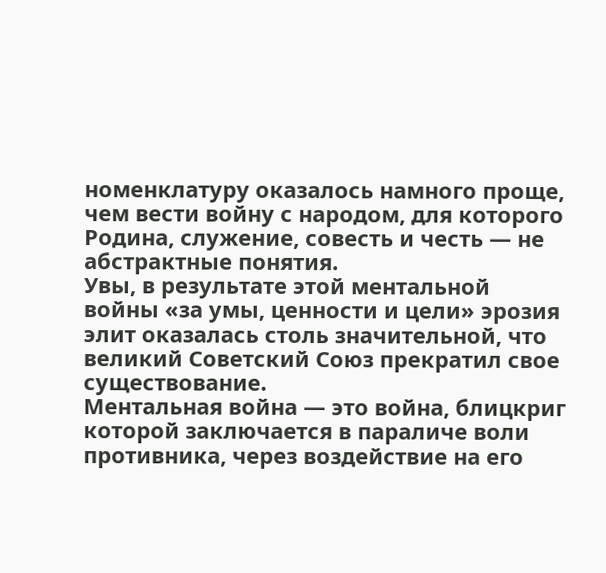номенклатуру оказалось намного проще, чем вести войну с народом, для которого Родина, служение, совесть и честь — не абстрактные понятия.
Увы, в результате этой ментальной войны «за умы, ценности и цели» эрозия элит оказалась столь значительной, что великий Советский Союз прекратил свое существование.
Ментальная война — это война, блицкриг которой заключается в параличе воли противника, через воздействие на его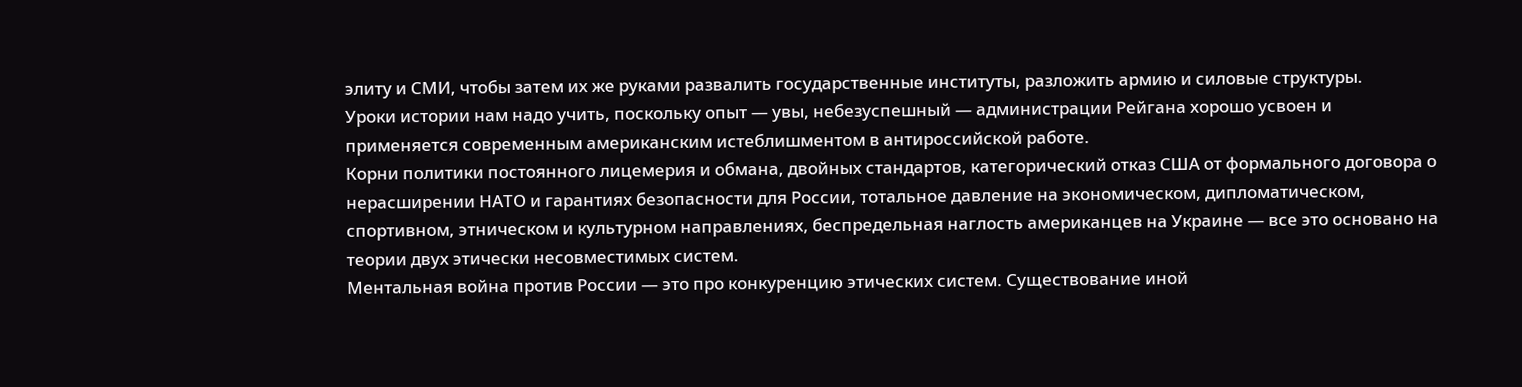элиту и СМИ, чтобы затем их же руками развалить государственные институты, разложить армию и силовые структуры.
Уроки истории нам надо учить, поскольку опыт — увы, небезуспешный — администрации Рейгана хорошо усвоен и применяется современным американским истеблишментом в антироссийской работе.
Корни политики постоянного лицемерия и обмана, двойных стандартов, категорический отказ США от формального договора о нерасширении НАТО и гарантиях безопасности для России, тотальное давление на экономическом, дипломатическом, спортивном, этническом и культурном направлениях, беспредельная наглость американцев на Украине — все это основано на теории двух этически несовместимых систем.
Ментальная война против России — это про конкуренцию этических систем. Существование иной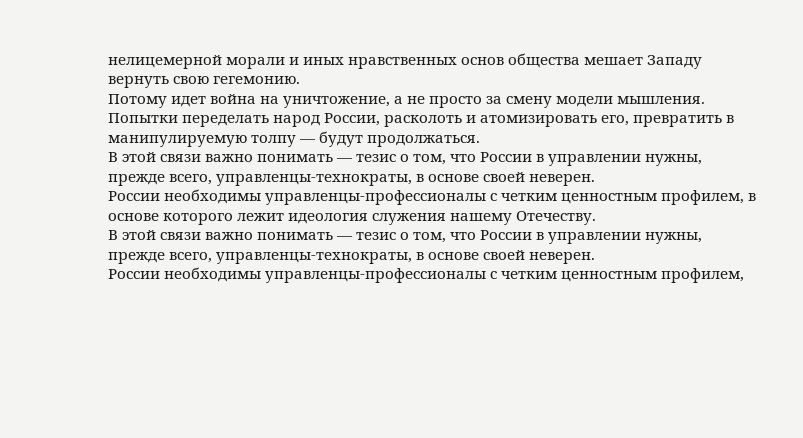нелицемерной морали и иных нравственных основ общества мешает Западу вернуть свою гегемонию.
Потому идет война на уничтожение, а не просто за смену модели мышления. Попытки переделать народ России, расколоть и атомизировать его, превратить в манипулируемую толпу — будут продолжаться.
В этой связи важно понимать — тезис о том, что России в управлении нужны, прежде всего, управленцы-технократы, в основе своей неверен.
России необходимы управленцы-профессионалы с четким ценностным профилем, в основе которого лежит идеология служения нашему Отечеству.
В этой связи важно понимать — тезис о том, что России в управлении нужны, прежде всего, управленцы-технократы, в основе своей неверен.
России необходимы управленцы-профессионалы с четким ценностным профилем,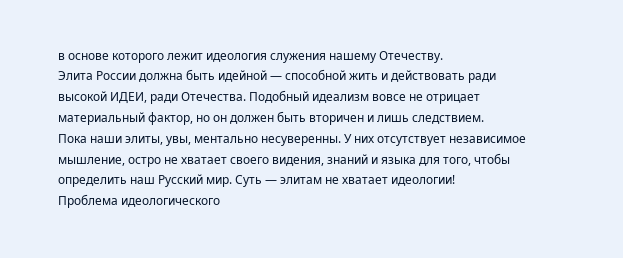в основе которого лежит идеология служения нашему Отечеству.
Элита России должна быть идейной — способной жить и действовать ради высокой ИДЕИ, ради Отечества. Подобный идеализм вовсе не отрицает материальный фактор, но он должен быть вторичен и лишь следствием.
Пока наши элиты, увы, ментально несуверенны. У них отсутствует независимое мышление, остро не хватает своего видения, знаний и языка для того, чтобы определить наш Русский мир. Суть — элитам не хватает идеологии!
Проблема идеологического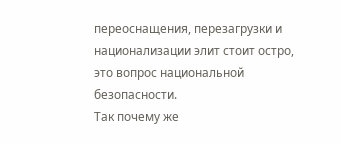переоснащения, перезагрузки и национализации элит стоит остро, это вопрос национальной безопасности.
Так почему же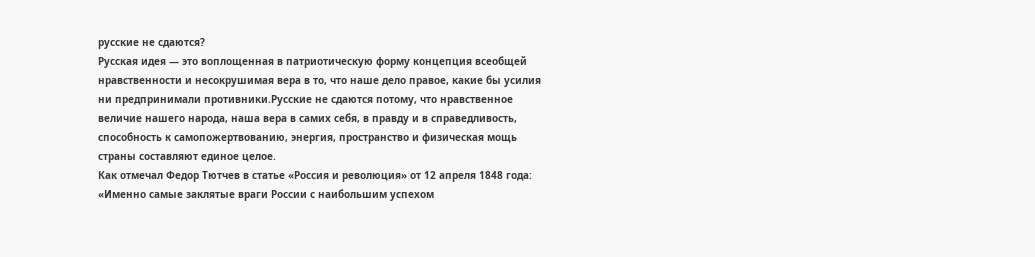русские не сдаются?
Русская идея — это воплощенная в патриотическую форму концепция всеобщей нравственности и несокрушимая вера в то, что наше дело правое, какие бы усилия ни предпринимали противники.Русские не сдаются потому, что нравственное величие нашего народа, наша вера в самих себя, в правду и в справедливость, способность к самопожертвованию, энергия, пространство и физическая мощь страны составляют единое целое.
Как отмечал Федор Тютчев в статье «Россия и революция» от 12 апреля 1848 года: «Именно самые заклятые враги России с наибольшим успехом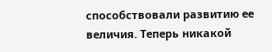способствовали развитию ее величия. Теперь никакой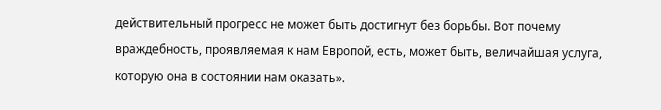действительный прогресс не может быть достигнут без борьбы. Вот почему враждебность, проявляемая к нам Европой, есть, может быть, величайшая услуга, которую она в состоянии нам оказать».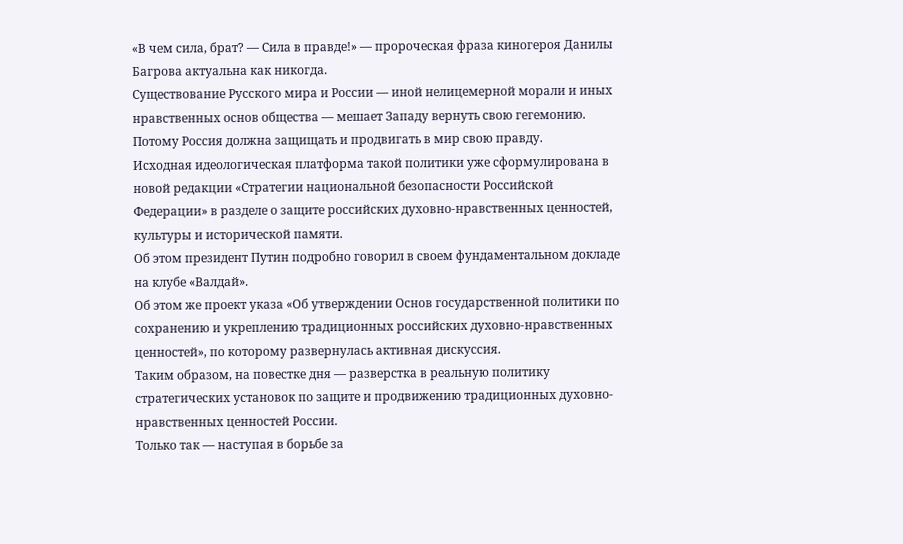«В чем сила, брат? — Сила в правде!» — пророческая фраза киногероя Данилы Багрова актуальна как никогда.
Существование Русского мира и России — иной нелицемерной морали и иных нравственных основ общества — мешает Западу вернуть свою гегемонию. Потому Россия должна защищать и продвигать в мир свою правду.
Исходная идеологическая платформа такой политики уже сформулирована в новой редакции «Стратегии национальной безопасности Российской Федерации» в разделе о защите российских духовно-нравственных ценностей, культуры и исторической памяти.
Об этом президент Путин подробно говорил в своем фундаментальном докладе на клубе «Валдай».
Об этом же проект указа «Об утверждении Основ государственной политики по сохранению и укреплению традиционных российских духовно-нравственных ценностей», по которому развернулась активная дискуссия.
Таким образом, на повестке дня — разверстка в реальную политику стратегических установок по защите и продвижению традиционных духовно-нравственных ценностей России.
Только так — наступая в борьбе за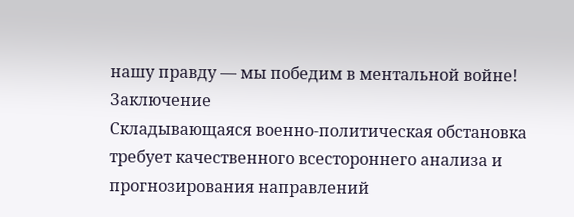нашу правду — мы победим в ментальной войне!
Заключение
Складывающаяся военно-политическая обстановка требует качественного всестороннего анализа и прогнозирования направлений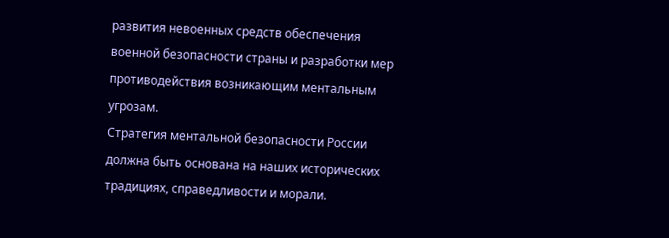развития невоенных средств обеспечения военной безопасности страны и разработки мер противодействия возникающим ментальным угрозам.
Стратегия ментальной безопасности России должна быть основана на наших исторических традициях, справедливости и морали.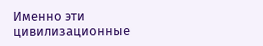Именно эти цивилизационные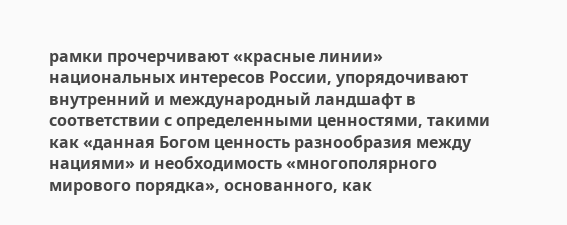рамки прочерчивают «красные линии» национальных интересов России, упорядочивают внутренний и международный ландшафт в соответствии с определенными ценностями, такими как «данная Богом ценность разнообразия между нациями» и необходимость «многополярного мирового порядка», основанного, как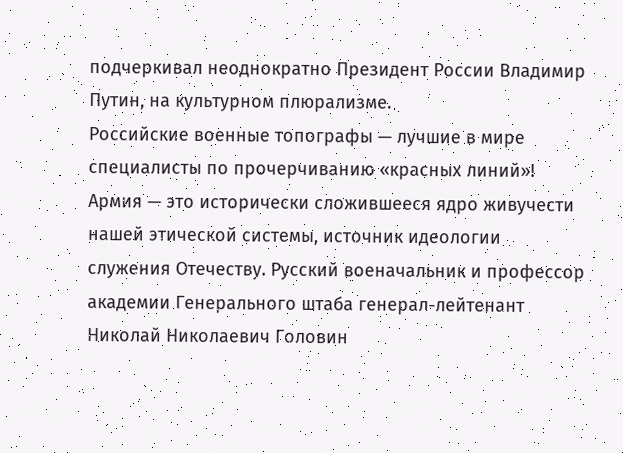подчеркивал неоднократно Президент России Владимир Путин, на культурном плюрализме.
Российские военные топографы — лучшие в мире специалисты по прочерчиванию «красных линий»! Армия — это исторически сложившееся ядро живучести нашей этической системы, источник идеологии служения Отечеству. Русский военачальник и профессор академии Генерального штаба генерал-лейтенант Николай Николаевич Головин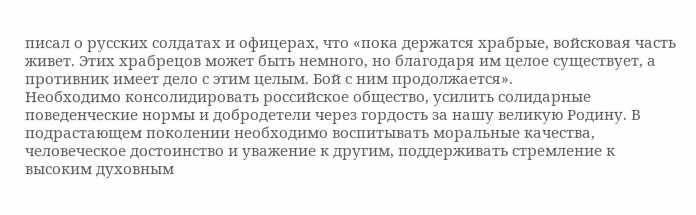писал о русских солдатах и офицерах, что «пока держатся храбрые, войсковая часть живет. Этих храбрецов может быть немного, но благодаря им целое существует, а противник имеет дело с этим целым. Бой с ним продолжается».
Необходимо консолидировать российское общество, усилить солидарные поведенческие нормы и добродетели через гордость за нашу великую Родину. В подрастающем поколении необходимо воспитывать моральные качества, человеческое достоинство и уважение к другим, поддерживать стремление к высоким духовным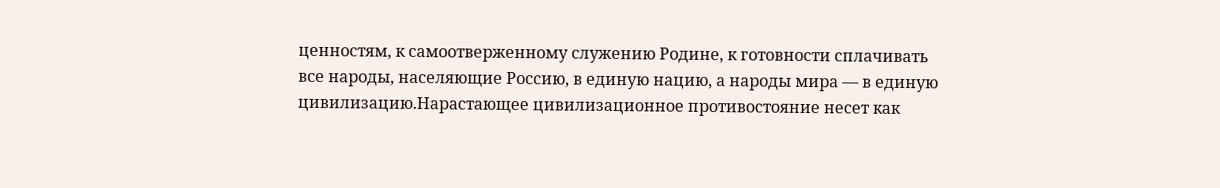ценностям, к самоотверженному служению Родине, к готовности сплачивать все народы, населяющие Россию, в единую нацию, а народы мира — в единую цивилизацию.Нарастающее цивилизационное противостояние несет как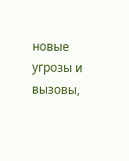новые угрозы и вызовы,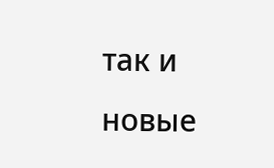так и новые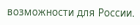возможности для России.